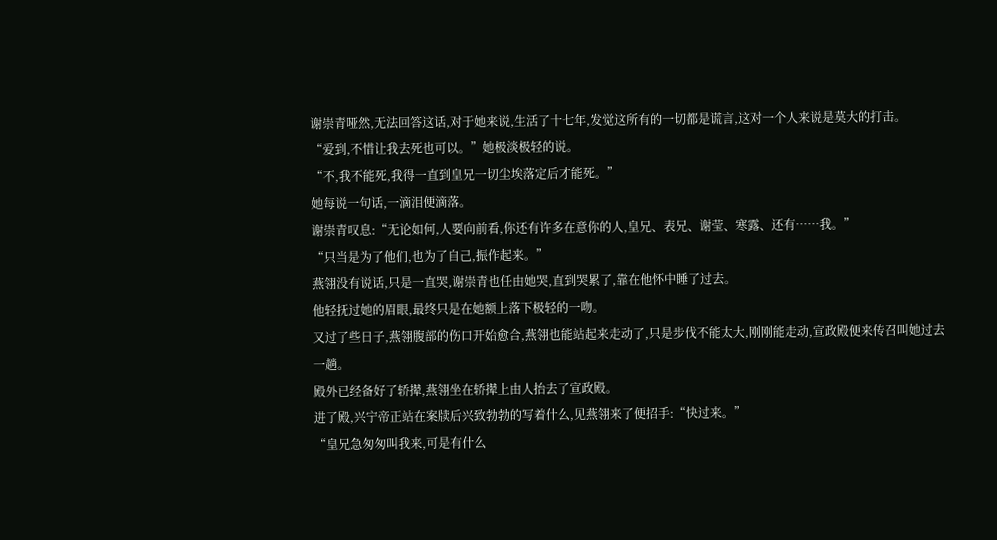谢崇青哑然,无法回答这话,对于她来说,生活了十七年,发觉这所有的一切都是谎言,这对一个人来说是莫大的打击。
“爱到,不惜让我去死也可以。”她极淡极轻的说。
“不,我不能死,我得一直到皇兄一切尘埃落定后才能死。”
她每说一句话,一滴泪便滴落。
谢崇青叹息:“无论如何,人要向前看,你还有许多在意你的人,皇兄、表兄、谢莹、寒露、还有……我。”
“只当是为了他们,也为了自己,振作起来。”
燕翎没有说话,只是一直哭,谢崇青也任由她哭,直到哭累了,靠在他怀中睡了过去。
他轻抚过她的眉眼,最终只是在她额上落下极轻的一吻。
又过了些日子,燕翎腹部的伤口开始愈合,燕翎也能站起来走动了,只是步伐不能太大,刚刚能走动,宣政殿便来传召叫她过去一趟。
殿外已经备好了轿撵,燕翎坐在轿撵上由人抬去了宣政殿。
进了殿,兴宁帝正站在案牍后兴致勃勃的写着什么,见燕翎来了便招手:“快过来。”
“皇兄急匆匆叫我来,可是有什么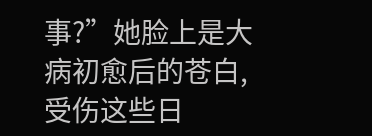事?”她脸上是大病初愈后的苍白,受伤这些日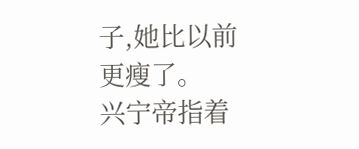子,她比以前更瘦了。
兴宁帝指着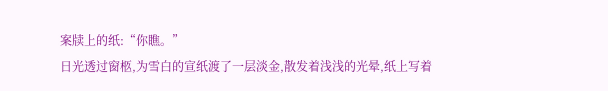案牍上的纸:“你瞧。”
日光透过窗柩,为雪白的宣纸渡了一层淡金,散发着浅浅的光晕,纸上写着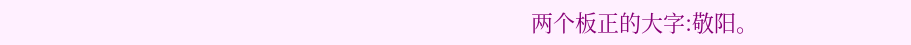两个板正的大字:敬阳。